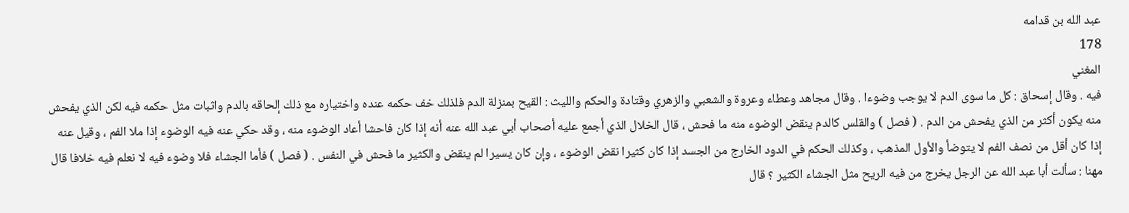عبد الله بن قدامه
178
المغني
فيه . وقال إسحاق : كل ما سوى الدم لا يوجب وضوءا . وقال مجاهد وعطاء وعروة والشعبي والزهري وقتادة والحكم والليث : القيح بمنزلة الدم فلذلك خف حكمه عنده واختياره مع ذلك إلحاقه بالدم واثبات مثل حكمه فيه لكن الذي يفحش منه يكون أكثر من الذي يفحش من الدم . ( فصل ) والقلس كالدم ينقض الوضوء منه ما فحش ، قال الخلال الذي أجمع عليه أصحاب أبي عبد الله عنه أنه إذا كان فاحشا أعاد الوضوء منه ، وقد حكي عنه فيه الوضوء إذا ملا الفم ، وقيل عنه إذا كان أقل من نصف الفم لا يتوضأ والأول المذهب ، وكذلك الحكم في الدود الخارج من الجسد إذا كان كثيرا نقض الوضوء ، وإن كان يسيرا لم ينقض والكثير ما فحش في النفس . ( فصل ) فأما الجشاء فلا وضوء فيه لا نعلم فيه خلافا قال مهنا : سألت أبا عبد الله عن الرجل يخرج من فيه الريح مثل الجشاء الكثير ؟ قال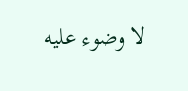لا وضوء عليه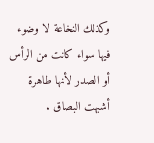وكذلك النخاعة لا وضوء فيها سواء كانت من الرأس أو الصدر لأنها طاهرة أشبهت البصاق .